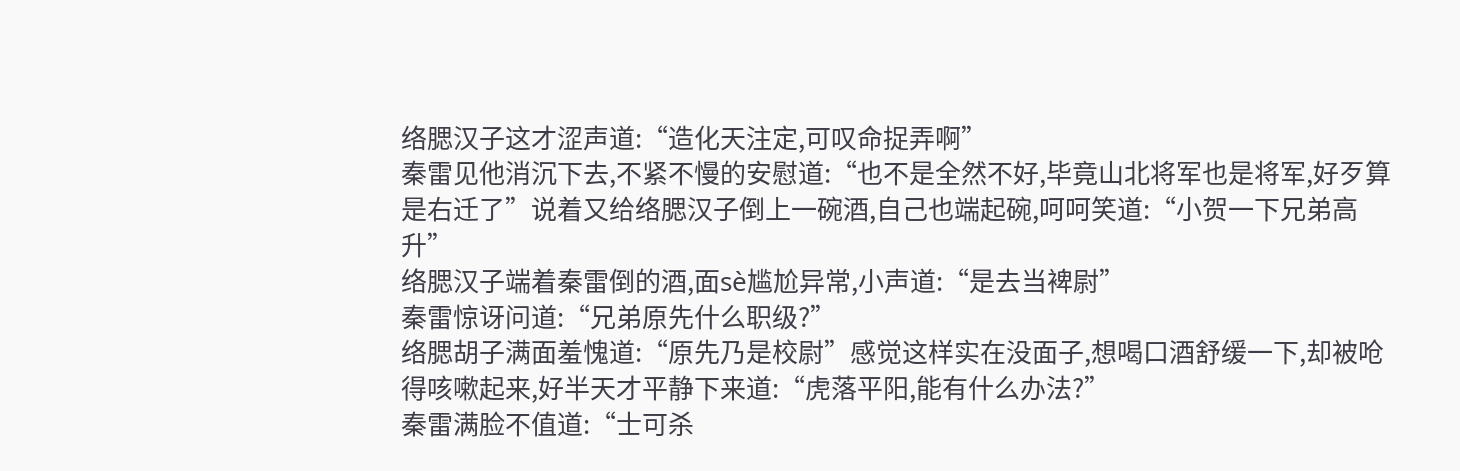络腮汉子这才涩声道:“造化天注定,可叹命捉弄啊”
秦雷见他消沉下去,不紧不慢的安慰道:“也不是全然不好,毕竟山北将军也是将军,好歹算是右迁了”说着又给络腮汉子倒上一碗酒,自己也端起碗,呵呵笑道:“小贺一下兄弟高升”
络腮汉子端着秦雷倒的酒,面sè尴尬异常,小声道:“是去当裨尉”
秦雷惊讶问道:“兄弟原先什么职级?”
络腮胡子满面羞愧道:“原先乃是校尉”感觉这样实在没面子,想喝口酒舒缓一下,却被呛得咳嗽起来,好半天才平静下来道:“虎落平阳,能有什么办法?”
秦雷满脸不值道:“士可杀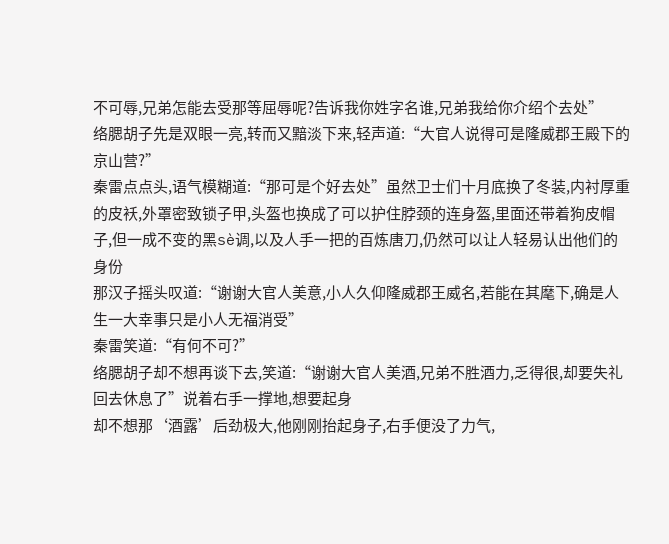不可辱,兄弟怎能去受那等屈辱呢?告诉我你姓字名谁,兄弟我给你介绍个去处”
络腮胡子先是双眼一亮,转而又黯淡下来,轻声道:“大官人说得可是隆威郡王殿下的京山营?”
秦雷点点头,语气模糊道:“那可是个好去处”虽然卫士们十月底换了冬装,内衬厚重的皮袄,外罩密致锁子甲,头盔也换成了可以护住脖颈的连身盔,里面还带着狗皮帽子,但一成不变的黑sè调,以及人手一把的百炼唐刀,仍然可以让人轻易认出他们的身份
那汉子摇头叹道:“谢谢大官人美意,小人久仰隆威郡王威名,若能在其麾下,确是人生一大幸事只是小人无福消受”
秦雷笑道:“有何不可?”
络腮胡子却不想再谈下去,笑道:“谢谢大官人美酒,兄弟不胜酒力,乏得很,却要失礼回去休息了”说着右手一撑地,想要起身
却不想那‘酒露’后劲极大,他刚刚抬起身子,右手便没了力气,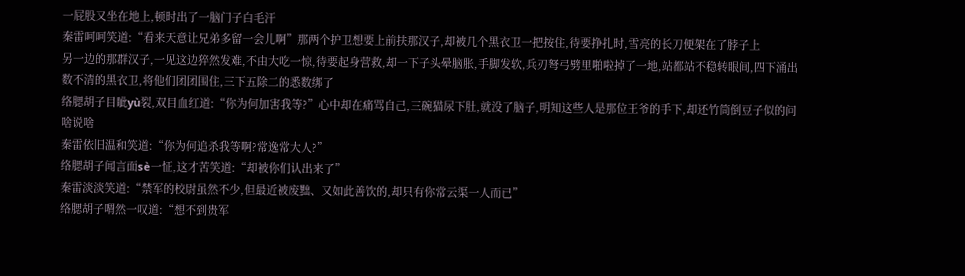一屁股又坐在地上,顿时出了一脑门子白毛汗
秦雷呵呵笑道:“看来天意让兄弟多留一会儿啊”那两个护卫想要上前扶那汉子,却被几个黑衣卫一把按住,待要挣扎时,雪亮的长刀便架在了脖子上
另一边的那群汉子,一见这边猝然发难,不由大吃一惊,待要起身营救,却一下子头晕脑胀,手脚发软,兵刃弩弓劈里啪啦掉了一地,站都站不稳转眼间,四下涌出数不清的黑衣卫,将他们团团围住,三下五除二的悉数绑了
络腮胡子目眦yù裂,双目血红道:“你为何加害我等?”心中却在痛骂自己,三碗猫尿下肚,就没了脑子,明知这些人是那位王爷的手下,却还竹筒倒豆子似的问啥说啥
秦雷依旧温和笑道:“你为何追杀我等啊?常逸常大人?”
络腮胡子闻言面sè一怔,这才苦笑道:“却被你们认出来了”
秦雷淡淡笑道:“禁军的校尉虽然不少,但最近被废黜、又如此善饮的,却只有你常云渠一人而已”
络腮胡子喟然一叹道:“想不到贵军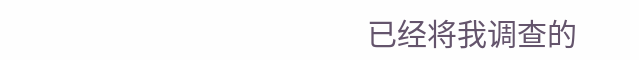已经将我调查的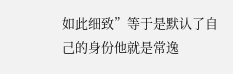如此细致”等于是默认了自己的身份他就是常逸